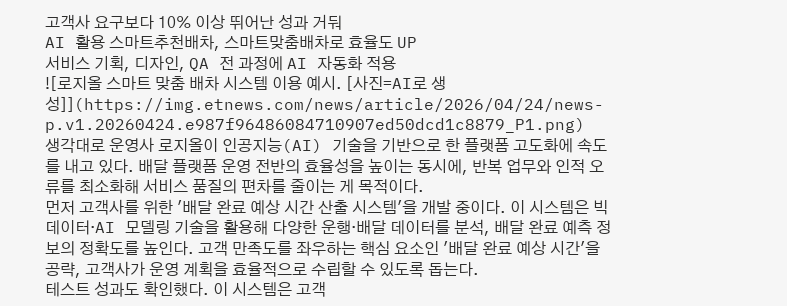고객사 요구보다 10% 이상 뛰어난 성과 거둬
AI 활용 스마트추천배차, 스마트맞춤배차로 효율도 UP
서비스 기획, 디자인, QA 전 과정에 AI 자동화 적용
![로지올 스마트 맞춤 배차 시스템 이용 예시. [사진=AI로 생성]](https://img.etnews.com/news/article/2026/04/24/news-p.v1.20260424.e987f96486084710907ed50dcd1c8879_P1.png)
생각대로 운영사 로지올이 인공지능(AI) 기술을 기반으로 한 플랫폼 고도화에 속도를 내고 있다. 배달 플랫폼 운영 전반의 효율성을 높이는 동시에, 반복 업무와 인적 오류를 최소화해 서비스 품질의 편차를 줄이는 게 목적이다.
먼저 고객사를 위한 '배달 완료 예상 시간 산출 시스템'을 개발 중이다. 이 시스템은 빅데이터·AI 모델링 기술을 활용해 다양한 운행·배달 데이터를 분석, 배달 완료 예측 정보의 정확도를 높인다. 고객 만족도를 좌우하는 핵심 요소인 '배달 완료 예상 시간'을 공략, 고객사가 운영 계획을 효율적으로 수립할 수 있도록 돕는다.
테스트 성과도 확인했다. 이 시스템은 고객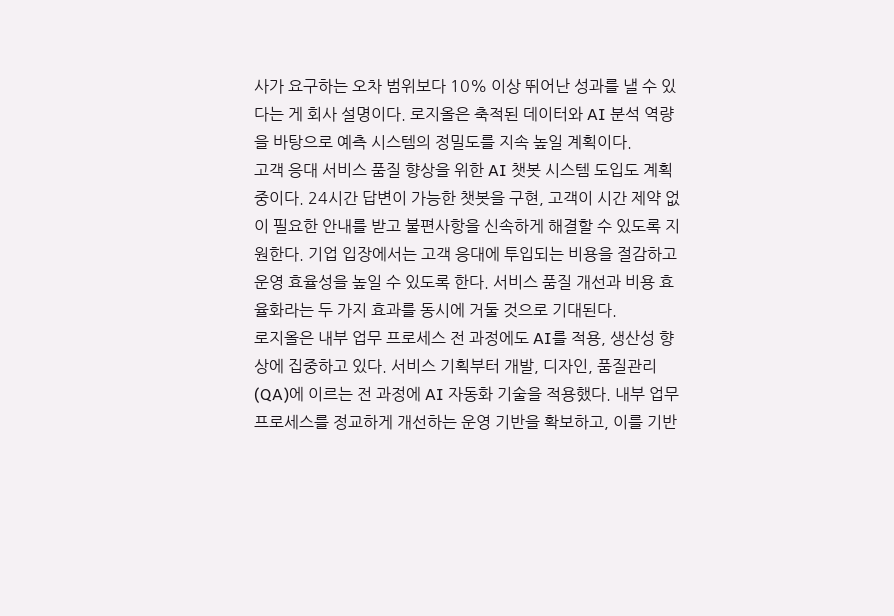사가 요구하는 오차 범위보다 10% 이상 뛰어난 성과를 낼 수 있다는 게 회사 설명이다. 로지올은 축적된 데이터와 AI 분석 역량을 바탕으로 예측 시스템의 정밀도를 지속 높일 계획이다.
고객 응대 서비스 품질 향상을 위한 AI 챗봇 시스템 도입도 계획 중이다. 24시간 답변이 가능한 챗봇을 구현, 고객이 시간 제약 없이 필요한 안내를 받고 불편사항을 신속하게 해결할 수 있도록 지원한다. 기업 입장에서는 고객 응대에 투입되는 비용을 절감하고 운영 효율성을 높일 수 있도록 한다. 서비스 품질 개선과 비용 효율화라는 두 가지 효과를 동시에 거둘 것으로 기대된다.
로지올은 내부 업무 프로세스 전 과정에도 AI를 적용, 생산성 향상에 집중하고 있다. 서비스 기획부터 개발, 디자인, 품질관리(QA)에 이르는 전 과정에 AI 자동화 기술을 적용했다. 내부 업무 프로세스를 정교하게 개선하는 운영 기반을 확보하고, 이를 기반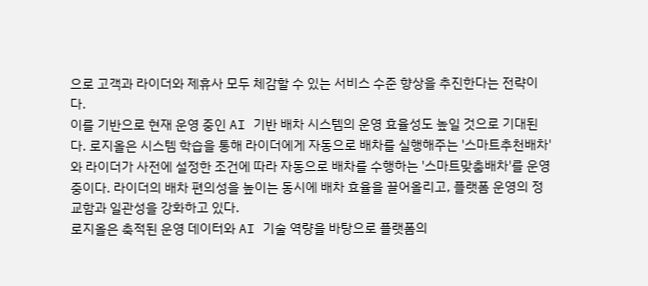으로 고객과 라이더와 제휴사 모두 체감할 수 있는 서비스 수준 향상을 추진한다는 전략이다.
이를 기반으로 현재 운영 중인 AI 기반 배차 시스템의 운영 효율성도 높일 것으로 기대된다. 로지올은 시스템 학습을 통해 라이더에게 자동으로 배차를 실행해주는 '스마트추천배차'와 라이더가 사전에 설정한 조건에 따라 자동으로 배차를 수행하는 '스마트맞춤배차'를 운영 중이다. 라이더의 배차 편의성을 높이는 동시에 배차 효율을 끌어올리고, 플랫폼 운영의 정교함과 일관성을 강화하고 있다.
로지올은 축적된 운영 데이터와 AI 기술 역량을 바탕으로 플랫폼의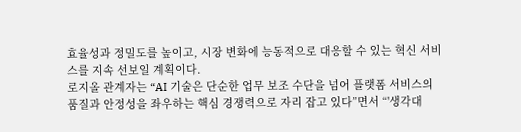효율성과 정밀도를 높이고, 시장 변화에 능동적으로 대응할 수 있는 혁신 서비스를 지속 선보일 계획이다.
로지올 관계자는 “AI 기술은 단순한 업무 보조 수단을 넘어 플랫폼 서비스의 품질과 안정성을 좌우하는 핵심 경쟁력으로 자리 잡고 있다”면서 “'생각대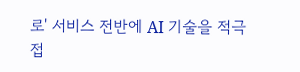로' 서비스 전반에 AI 기술을 적극 접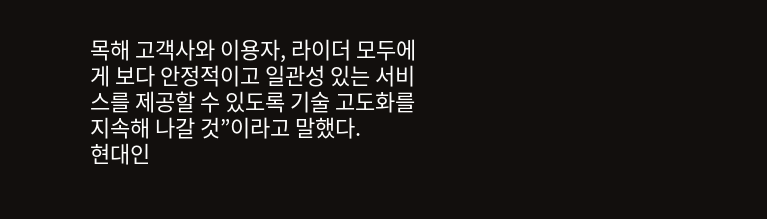목해 고객사와 이용자, 라이더 모두에게 보다 안정적이고 일관성 있는 서비스를 제공할 수 있도록 기술 고도화를 지속해 나갈 것”이라고 말했다.
현대인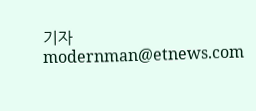기자 modernman@etnews.com